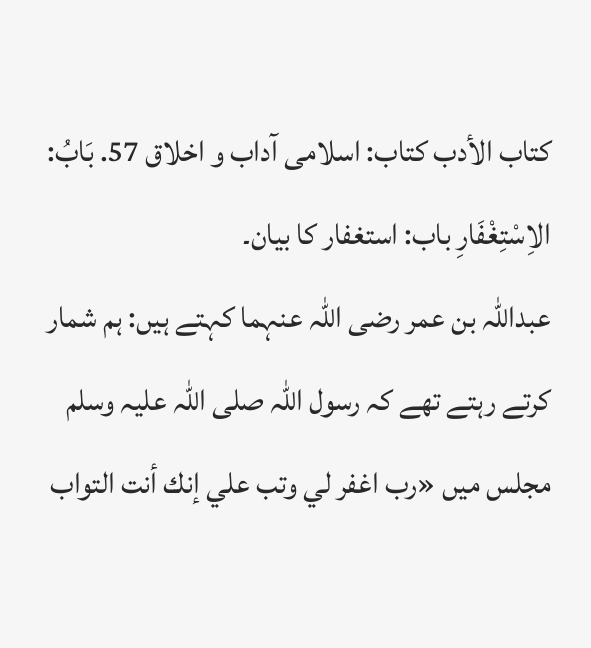كتاب الأدب کتاب: اسلامی آداب و اخلاق 57. بَابُ: الاِسْتِغْفَارِ باب: استغفار کا بیان۔
عبداللہ بن عمر رضی اللہ عنہما کہتے ہیں: ہم شمار کرتے رہتے تھے کہ رسول اللہ صلی اللہ علیہ وسلم مجلس میں «رب اغفر لي وتب علي إنك أنت التواب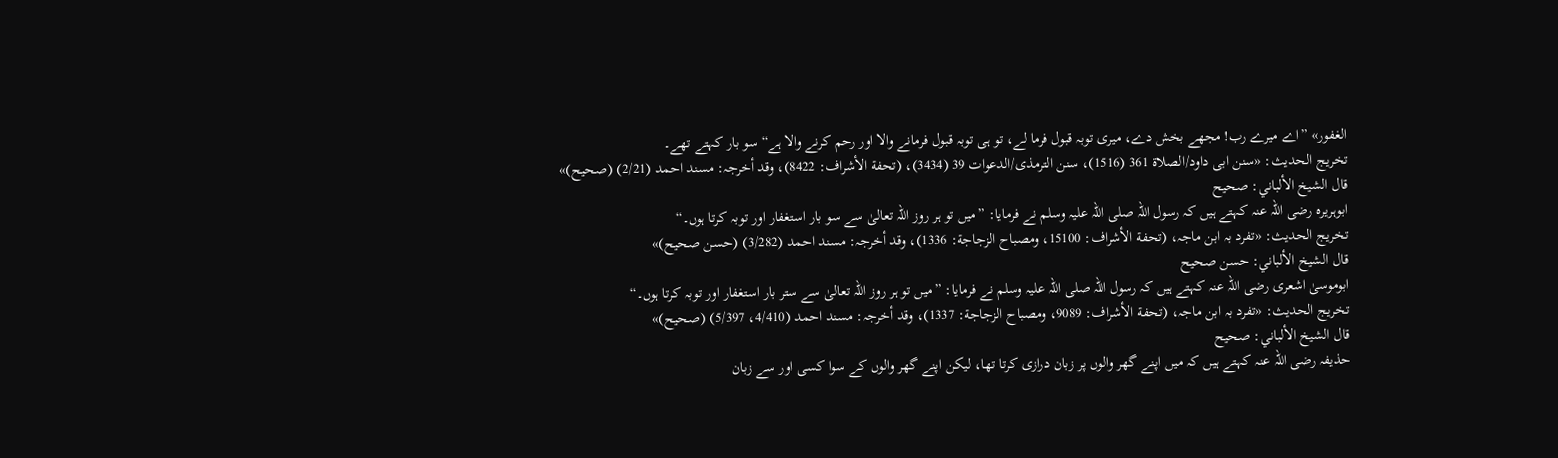الغفور» ”اے میرے رب! مجھے بخش دے، میری توبہ قبول فرما لے، تو ہی توبہ قبول فرمانے والا اور رحم کرنے والا ہے“ سو بار کہتے تھے۔
تخریج الحدیث: «سنن ابی داود/الصلاة 361 (1516)، سنن الترمذی/الدعوات 39 (3434)، (تحفة الأشراف: 8422)، وقد أخرجہ: مسند احمد (2/21) (صحیح)»
قال الشيخ الألباني: صحيح
ابوہریرہ رضی اللہ عنہ کہتے ہیں کہ رسول اللہ صلی اللہ علیہ وسلم نے فرمایا: ”میں تو ہر روز اللہ تعالیٰ سے سو بار استغفار اور توبہ کرتا ہوں۔“
تخریج الحدیث: «تفرد بہ ابن ماجہ، (تحفة الأشراف: 15100، ومصباح الزجاجة: 1336)، وقد أخرجہ: مسند احمد (3/282) (حسن صحیح)»
قال الشيخ الألباني: حسن صحيح
ابوموسیٰ اشعری رضی اللہ عنہ کہتے ہیں کہ رسول اللہ صلی اللہ علیہ وسلم نے فرمایا: ”میں تو ہر روز اللہ تعالیٰ سے ستر بار استغفار اور توبہ کرتا ہوں۔“
تخریج الحدیث: «تفرد بہ ابن ماجہ، (تحفة الأشراف: 9089، ومصباح الزجاجة: 1337)، وقد أخرجہ: مسند احمد (4/410، 5/397) (صحیح)»
قال الشيخ الألباني: صحيح
حذیفہ رضی اللہ عنہ کہتے ہیں کہ میں اپنے گھر والوں پر زبان درازی کرتا تھا، لیکن اپنے گھر والوں کے سوا کسی اور سے زبان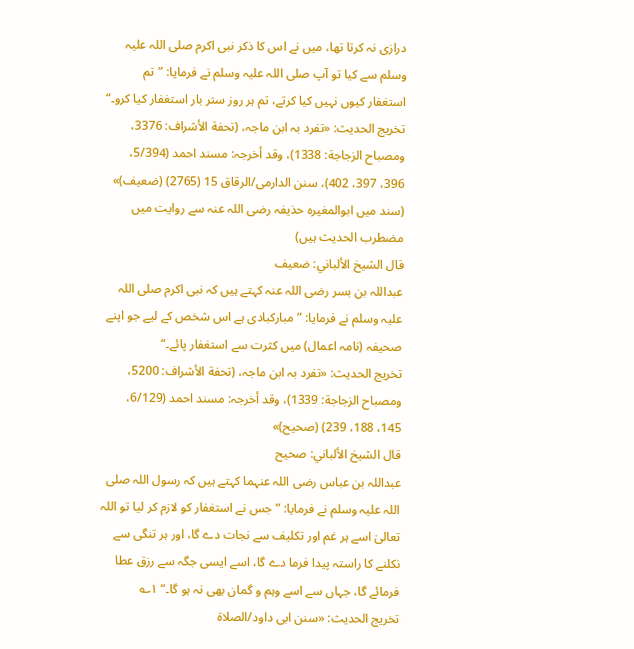درازی نہ کرتا تھا، میں نے اس کا ذکر نبی اکرم صلی اللہ علیہ وسلم سے کیا تو آپ صلی اللہ علیہ وسلم نے فرمایا: ”تم استغفار کیوں نہیں کیا کرتے، تم ہر روز ستر بار استغفار کیا کرو۔“
تخریج الحدیث: «تفرد بہ ابن ماجہ، (تحفة الأشراف: 3376، ومصباح الزجاجة: 1338)، وقد أخرجہ: مسند احمد (5/394، 396، 397، 402)، سنن الدارمی/الرقاق 15 (2765) (ضعیف)» (سند میں ابوالمغیرہ حذیفہ رضی اللہ عنہ سے روایت میں مضطرب الحدیث ہیں)
قال الشيخ الألباني: ضعيف
عبداللہ بن بسر رضی اللہ عنہ کہتے ہیں کہ نبی اکرم صلی اللہ علیہ وسلم نے فرمایا: ”مبارکبادی ہے اس شخص کے لیے جو اپنے صحیفہ (نامہ اعمال) میں کثرت سے استغفار پائے۔“
تخریج الحدیث: «تفرد بہ ابن ماجہ، (تحفة الأشراف: 5200، ومصباح الزجاجة: 1339)، وقد أخرجہ: مسند احمد (6/129، 145، 188، 239) (صحیح)»
قال الشيخ الألباني: صحيح
عبداللہ بن عباس رضی اللہ عنہما کہتے ہیں کہ رسول اللہ صلی اللہ علیہ وسلم نے فرمایا: ”جس نے استغفار کو لازم کر لیا تو اللہ تعالیٰ اسے ہر غم اور تکلیف سے نجات دے گا، اور ہر تنگی سے نکلنے کا راستہ پیدا فرما دے گا، اسے ایسی جگہ سے رزق عطا فرمائے گا، جہاں سے اسے وہم و گمان بھی نہ ہو گا۔“ ۱؎
تخریج الحدیث: «سنن ابی داود/الصلاة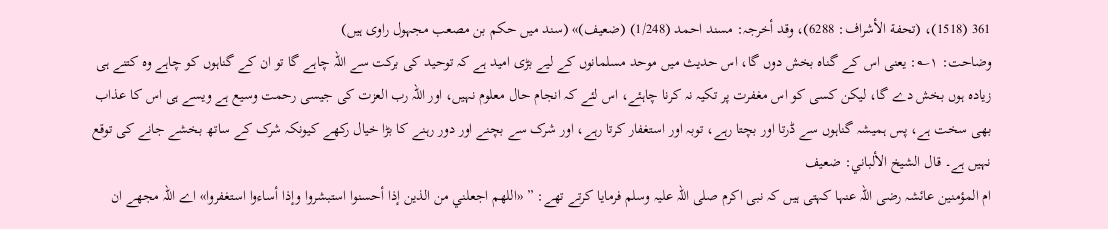361 (1518)، (تحفة الأشراف: 6288)، وقد أخرجہ: مسند احمد (1/248) (ضعیف)» (سند میں حکم بن مصعب مجہول راوی ہیں)
وضاحت: ۱؎: یعنی اس کے گناہ بخش دوں گا، اس حدیث میں موحد مسلمانوں کے لیے بڑی امید ہے کہ توحید کی برکت سے اللہ چاہے گا تو ان کے گناہوں کو چاہے وہ کتنے ہی زیادہ ہوں بخش دے گا، لیکن کسی کو اس مغفرت پر تکیہ نہ کرنا چاہئے، اس لئے کہ انجام حال معلوم نہیں، اور اللہ رب العزت کی جیسی رحمت وسیع ہے ویسے ہی اس کا عذاب بھی سخت ہے، پس ہمیشہ گناہوں سے ڈرتا اور بچتا رہے، توبہ اور استغفار کرتا رہے، اور شرک سے بچنے اور دور رہنے کا بڑا خیال رکھے کیونکہ شرک کے ساتھ بخشے جانے کی توقع نہیں ہے۔ قال الشيخ الألباني: ضعيف
ام المؤمنین عائشہ رضی اللہ عنہا کہتی ہیں کہ نبی اکرم صلی اللہ علیہ وسلم فرمایا کرتے تھے: ” «اللهم اجعلني من الذين إذا أحسنوا استبشروا وإذا أساءوا استغفروا» اے اللہ مجھے ان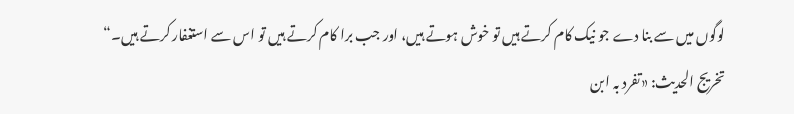لوگوں میں سے بنا دے جو نیک کام کرتے ہیں تو خوش ہوتے ہیں، اور جب برا کام کرتے ہیں تو اس سے استغفار کرتے ہیں۔“
تخریج الحدیث: «تفرد بہ ابن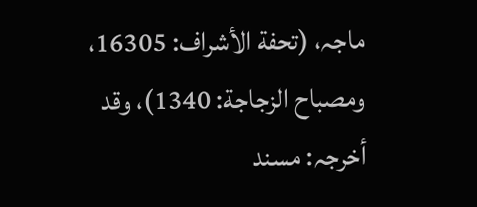ماجہ، (تحفة الأشراف: 16305، ومصباح الزجاجة: 1340)، وقد أخرجہ: مسند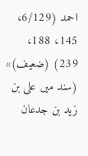احمد (6/129، 145، 188، 239) (ضعیف)» (سند میں علی بن زید بن جدعان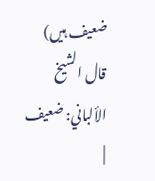ضعیف ہیں)
قال الشيخ الألباني: ضعيف
|